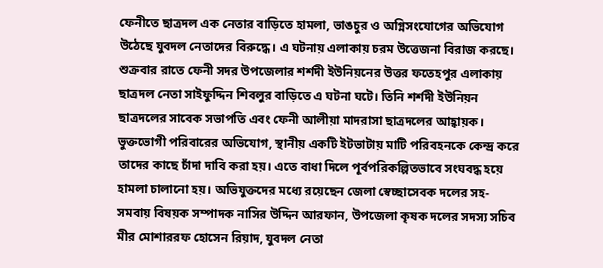ফেনীতে ছাত্রদল এক নেতার বাড়িতে হামলা, ভাঙচুর ও অগ্নিসংযোগের অভিযোগ উঠেছে যুবদল নেতাদের বিরুদ্ধে। এ ঘটনায় এলাকায় চরম উত্তেজনা বিরাজ করছে।
শুক্রবার রাতে ফেনী সদর উপজেলার শর্শদী ইউনিয়নের উত্তর ফতেহপুর এলাকায় ছাত্রদল নেতা সাইফুদ্দিন শিবলুর বাড়িতে এ ঘটনা ঘটে। তিনি শর্শদী ইউনিয়ন ছাত্রদলের সাবেক সভাপতি এবং ফেনী আলীয়া মাদরাসা ছাত্রদলের আহ্বায়ক।
ভুক্তভোগী পরিবারের অভিযোগ, স্থানীয় একটি ইটভাটায় মাটি পরিবহনকে কেন্দ্র করে তাদের কাছে চাঁদা দাবি করা হয়। এতে বাধা দিলে পূর্বপরিকল্পিতভাবে সংঘবদ্ধ হয়ে হামলা চালানো হয়। অভিযুক্তদের মধ্যে রয়েছেন জেলা স্বেচ্ছাসেবক দলের সহ-সমবায় বিষয়ক সম্পাদক নাসির উদ্দিন আরফান, উপজেলা কৃষক দলের সদস্য সচিব মীর মোশাররফ হোসেন রিয়াদ, যুবদল নেতা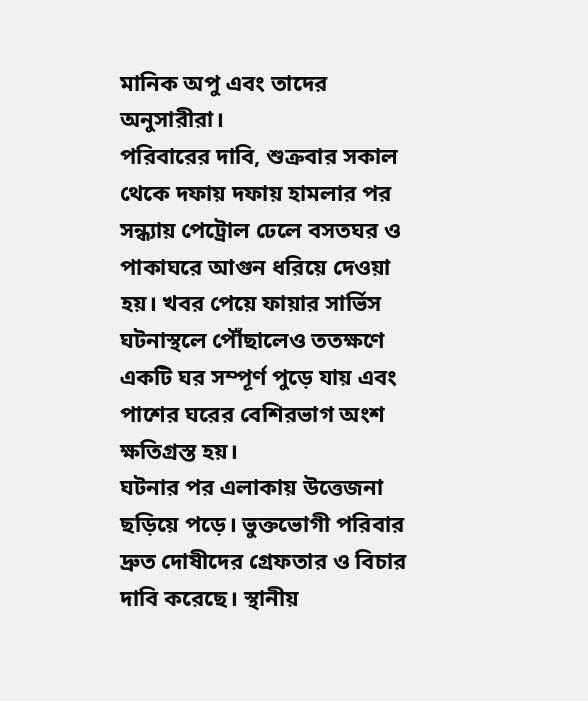মানিক অপু এবং তাদের অনুসারীরা।
পরিবারের দাবি, শুক্রবার সকাল থেকে দফায় দফায় হামলার পর সন্ধ্যায় পেট্রোল ঢেলে বসতঘর ও পাকাঘরে আগুন ধরিয়ে দেওয়া হয়। খবর পেয়ে ফায়ার সার্ভিস ঘটনাস্থলে পৌঁছালেও ততক্ষণে একটি ঘর সম্পূর্ণ পুড়ে যায় এবং পাশের ঘরের বেশিরভাগ অংশ ক্ষতিগ্রস্ত হয়।
ঘটনার পর এলাকায় উত্তেজনা ছড়িয়ে পড়ে। ভুক্তভোগী পরিবার দ্রুত দোষীদের গ্রেফতার ও বিচার দাবি করেছে। স্থানীয়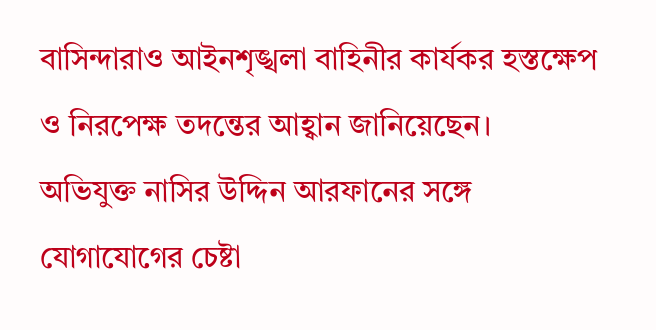বাসিন্দারাও আইনশৃঙ্খলা বাহিনীর কার্যকর হস্তক্ষেপ ও নিরপেক্ষ তদন্তের আহ্বান জানিয়েছেন।
অভিযুক্ত নাসির উদ্দিন আরফানের সঙ্গে যোগাযোগের চেষ্টা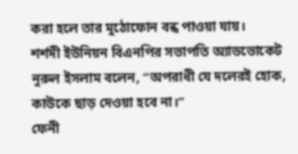করা হলে তার মুঠোফোন বন্ধ পাওয়া যায়।
শর্শদী ইউনিয়ন বিএনপির সভাপতি অ্যাডভোকেট নুরুল ইসলাম বলেন, “অপরাধী যে দলেরই হোক, কাউকে ছাড় দেওয়া হবে না।”
ফেনী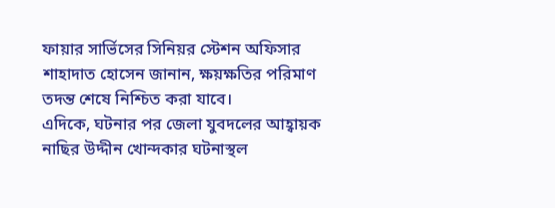ফায়ার সার্ভিসের সিনিয়র স্টেশন অফিসার শাহাদাত হোসেন জানান, ক্ষয়ক্ষতির পরিমাণ তদন্ত শেষে নিশ্চিত করা যাবে।
এদিকে, ঘটনার পর জেলা যুবদলের আহ্বায়ক নাছির উদ্দীন খোন্দকার ঘটনাস্থল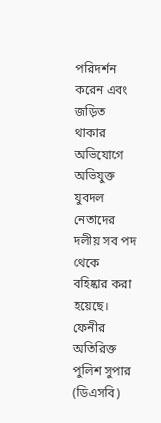পরিদর্শন করেন এবং জড়িত থাকার অভিযোগে অভিযুক্ত যুবদল নেতাদের দলীয় সব পদ থেকে বহিষ্কার করা হয়েছে।
ফেনীর অতিরিক্ত পুলিশ সুপার (ডিএসবি)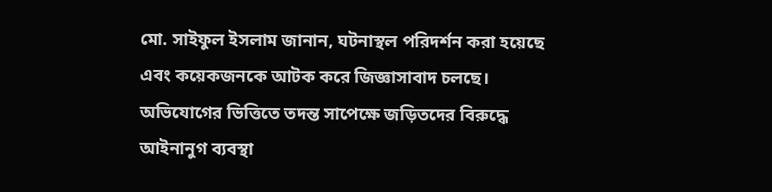মো. সাইফুল ইসলাম জানান, ঘটনাস্থল পরিদর্শন করা হয়েছে এবং কয়েকজনকে আটক করে জিজ্ঞাসাবাদ চলছে। অভিযোগের ভিত্তিতে তদন্ত সাপেক্ষে জড়িতদের বিরুদ্ধে আইনানুগ ব্যবস্থা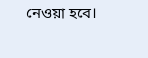নেওয়া হবে।